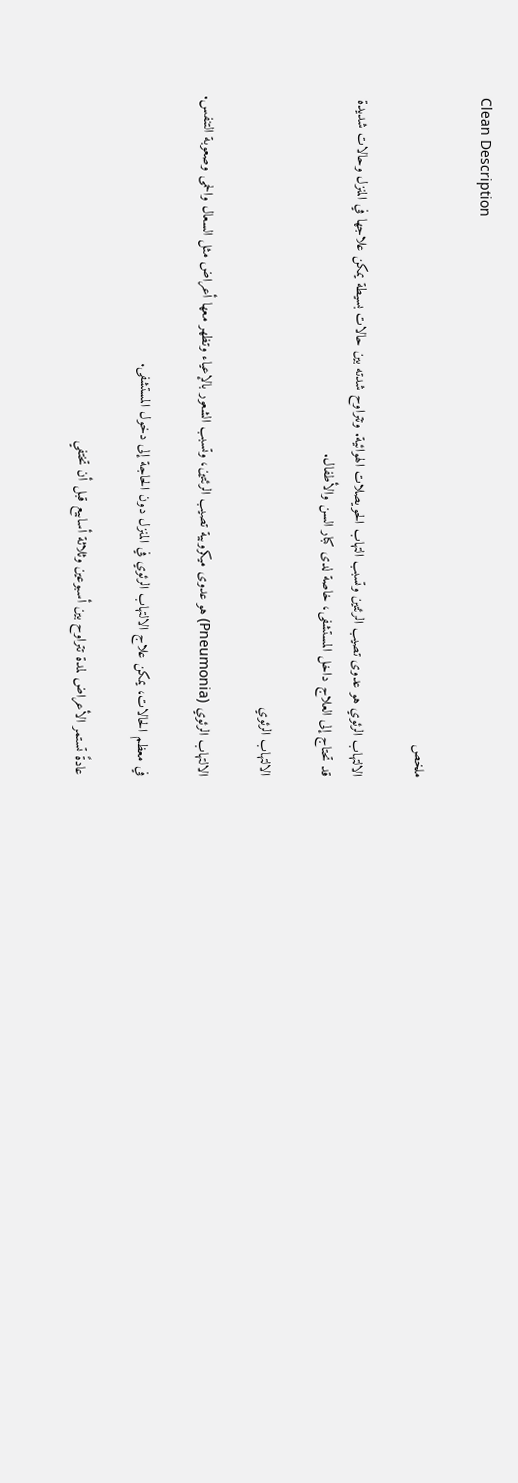Clean Description

ملخص

الالتهاب الرئوي هو عدوى تصيب الرئتين وتسبب التهاب الحويصلات الهوائية. وتتراوح شدته بين حالات بسيطة يمكن علاجها في المنزل وحالات شديدة قد تحتاج إلى العلاج داخل المستشفى، خاصة لدى كبار السن والأطفال.

الالتهاب الرئوي

الالتهاب الرئوي (Pneumonia) هو عدوى ميكروبية تصيب الرئتين، وتسبب الشعور بالإعياء وتظهر معها أعراض مثل السعال والحمى وصعوبة التنفس.

في معظم الحالات، يمكن علاج الالتهاب الرئوي في المنزل دون الحاجة إلى دخول المستشفى.

عادةً تستمر الأعراض لمدة تتراوح بين أسبوعين وثلاثة أسابيع قبل أن تختفي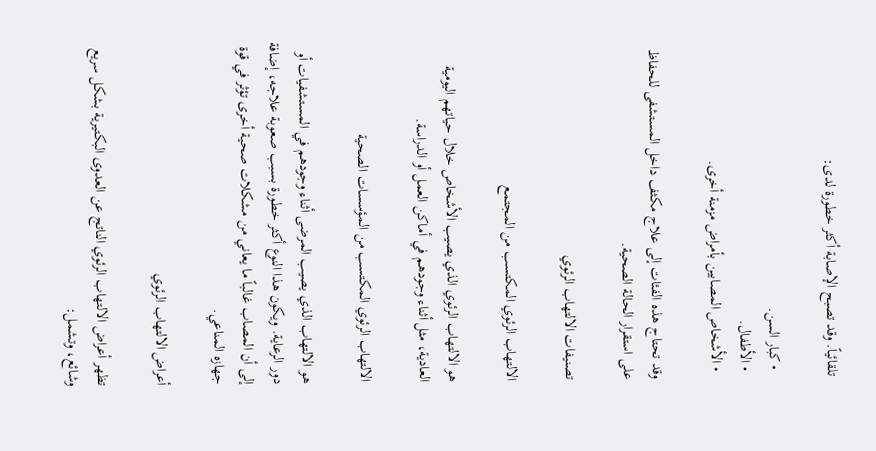تلقائياً. وقد تصبح الإصابة أكثر خطورة لدى:

  • كبار السن.
  • الأطفال.
  • الأشخاص المصابين بأمراض مزمنة أخرى.

وقد تحتاج هذه الفئات إلى علاج مكثف داخل المستشفى للحفاظ على استقرار الحالة الصحية.

تصنيفات الالتهاب الرئوي

الالتهاب الرئوي المكتسب من المجتمع

هو الالتهاب الرئوي الذي يصيب الأشخاص خلال حياتهم اليومية العادية، مثل أثناء وجودهم في أماكن العمل أو الدراسة.

الالتهاب الرئوي المكتسب من المؤسسات الصحية

هو الالتهاب الذي يصيب المرضى أثناء وجودهم في المستشفيات أو دور الرعاية. ويكون هذا النوع أكثر خطورة بسبب صعوبة علاجه، إضافة إلى أن المصاب غالباً ما يعاني من مشكلات صحية أخرى تؤثر في قوة جهازه المناعي.

أعراض الالتهاب الرئوي

تظهر أعراض الالتهاب الرئوي الناتج عن العدوى البكتيرية بشكل سريع وشائع، وتشمل: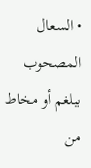• السعال المصحوب ببلغم أو مخاط من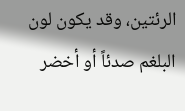الرئتين، وقد يكون لون البلغم صدئاً أو أخضر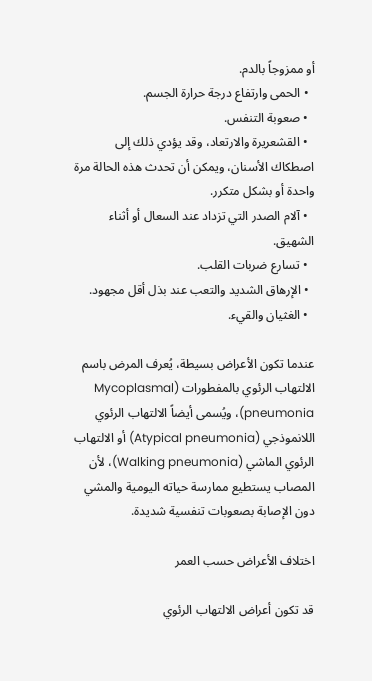أو ممزوجاً بالدم.
  • الحمى وارتفاع درجة حرارة الجسم.
  • صعوبة التنفس.
  • القشعريرة والارتعاد، وقد يؤدي ذلك إلى اصطكاك الأسنان، ويمكن أن تحدث هذه الحالة مرة واحدة أو بشكل متكرر.
  • آلام الصدر التي تزداد عند السعال أو أثناء الشهيق.
  • تسارع ضربات القلب.
  • الإرهاق الشديد والتعب عند بذل أقل مجهود.
  • الغثيان والقيء.

عندما تكون الأعراض بسيطة، يُعرف المرض باسم الالتهاب الرئوي بالمفطورات (Mycoplasmal pneumonia)، ويُسمى أيضاً الالتهاب الرئوي اللانموذجي (Atypical pneumonia) أو الالتهاب الرئوي الماشي (Walking pneumonia)، لأن المصاب يستطيع ممارسة حياته اليومية والمشي دون الإصابة بصعوبات تنفسية شديدة.

اختلاف الأعراض حسب العمر

قد تكون أعراض الالتهاب الرئوي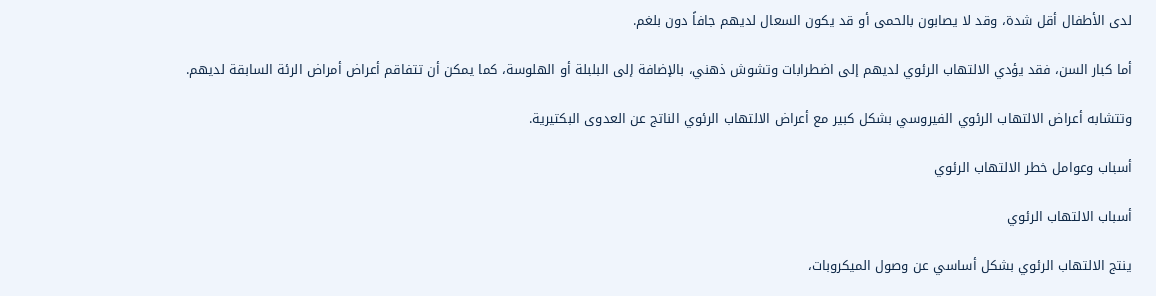لدى الأطفال أقل شدة، وقد لا يصابون بالحمى أو قد يكون السعال لديهم جافاً دون بلغم.

أما كبار السن، فقد يؤدي الالتهاب الرئوي لديهم إلى اضطرابات وتشوش ذهني، بالإضافة إلى البلبلة أو الهلوسة، كما يمكن أن تتفاقم أعراض أمراض الرئة السابقة لديهم.

وتتشابه أعراض الالتهاب الرئوي الفيروسي بشكل كبير مع أعراض الالتهاب الرئوي الناتج عن العدوى البكتيرية.

أسباب وعوامل خطر الالتهاب الرئوي

أسباب الالتهاب الرئوي

ينتج الالتهاب الرئوي بشكل أساسي عن وصول الميكروبات،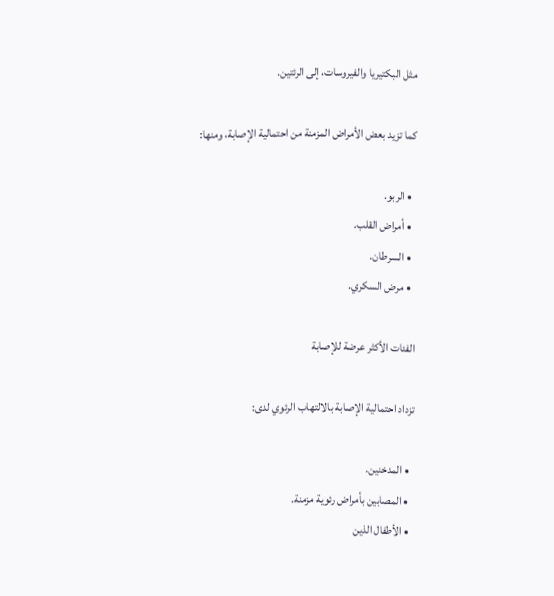مثل البكتيريا والفيروسات، إلى الرئتين.

كما تزيد بعض الأمراض المزمنة من احتمالية الإصابة، ومنها:

  • الربو.
  • أمراض القلب.
  • السرطان.
  • مرض السكري.

الفئات الأكثر عرضة للإصابة

تزداد احتمالية الإصابة بالالتهاب الرئوي لدى:

  • المدخنين.
  • المصابين بأمراض رئوية مزمنة.
  • الأطفال الذين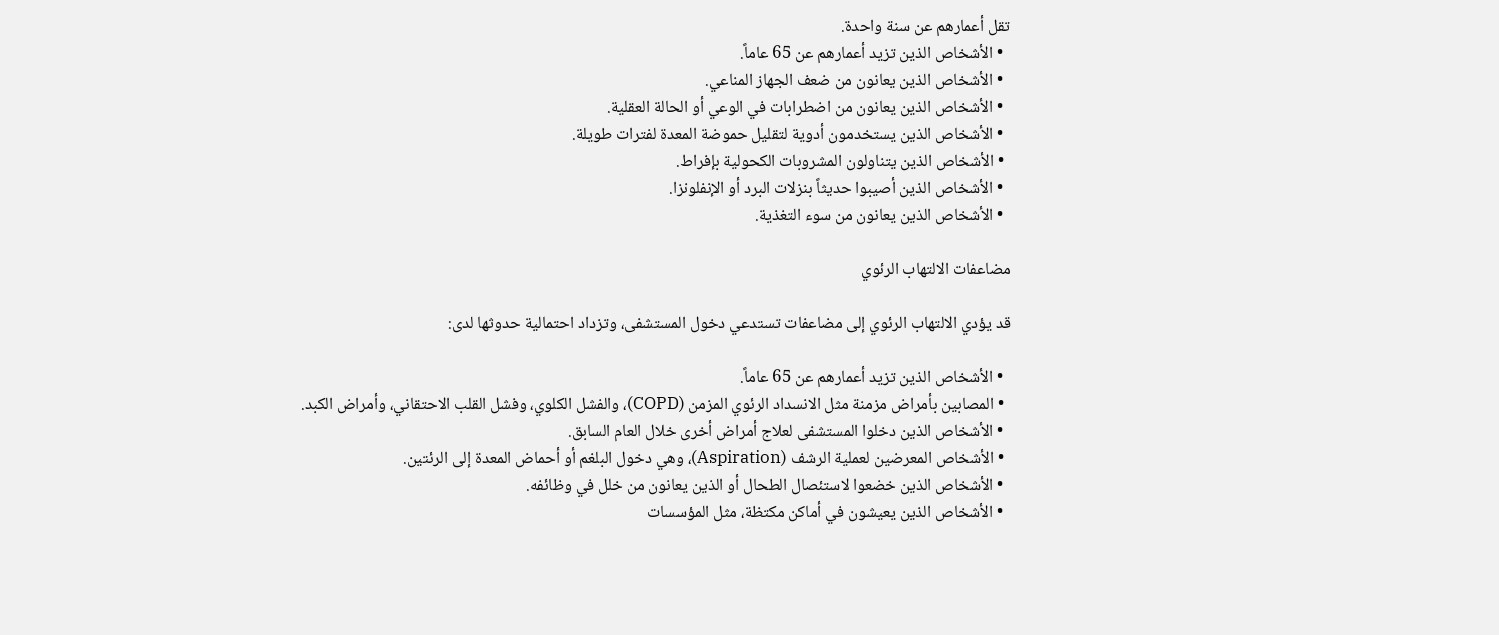تقل أعمارهم عن سنة واحدة.
  • الأشخاص الذين تزيد أعمارهم عن 65 عاماً.
  • الأشخاص الذين يعانون من ضعف الجهاز المناعي.
  • الأشخاص الذين يعانون من اضطرابات في الوعي أو الحالة العقلية.
  • الأشخاص الذين يستخدمون أدوية لتقليل حموضة المعدة لفترات طويلة.
  • الأشخاص الذين يتناولون المشروبات الكحولية بإفراط.
  • الأشخاص الذين أصيبوا حديثاً بنزلات البرد أو الإنفلونزا.
  • الأشخاص الذين يعانون من سوء التغذية.

مضاعفات الالتهاب الرئوي

قد يؤدي الالتهاب الرئوي إلى مضاعفات تستدعي دخول المستشفى، وتزداد احتمالية حدوثها لدى:

  • الأشخاص الذين تزيد أعمارهم عن 65 عاماً.
  • المصابين بأمراض مزمنة مثل الانسداد الرئوي المزمن (COPD)، والفشل الكلوي، وفشل القلب الاحتقاني، وأمراض الكبد.
  • الأشخاص الذين دخلوا المستشفى لعلاج أمراض أخرى خلال العام السابق.
  • الأشخاص المعرضين لعملية الرشف (Aspiration)، وهي دخول البلغم أو أحماض المعدة إلى الرئتين.
  • الأشخاص الذين خضعوا لاستئصال الطحال أو الذين يعانون من خلل في وظائفه.
  • الأشخاص الذين يعيشون في أماكن مكتظة، مثل المؤسسات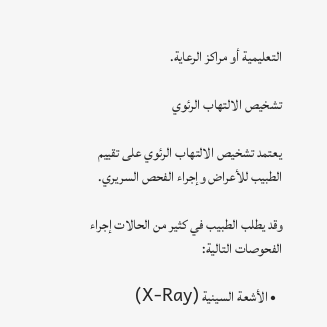التعليمية أو مراكز الرعاية.

تشخيص الالتهاب الرئوي

يعتمد تشخيص الالتهاب الرئوي على تقييم الطبيب للأعراض وإجراء الفحص السريري.

وقد يطلب الطبيب في كثير من الحالات إجراء الفحوصات التالية:

  • الأشعة السينية (X-Ray)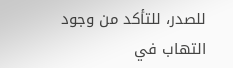للصدر، للتأكد من وجود التهاب في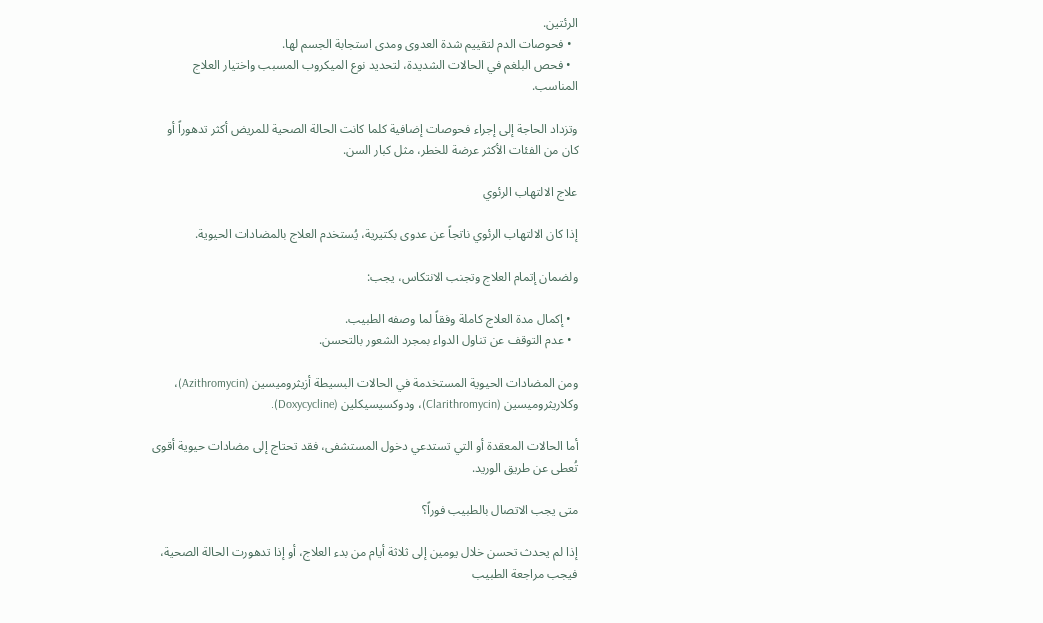الرئتين.
  • فحوصات الدم لتقييم شدة العدوى ومدى استجابة الجسم لها.
  • فحص البلغم في الحالات الشديدة، لتحديد نوع الميكروب المسبب واختيار العلاج المناسب.

وتزداد الحاجة إلى إجراء فحوصات إضافية كلما كانت الحالة الصحية للمريض أكثر تدهوراً أو كان من الفئات الأكثر عرضة للخطر، مثل كبار السن.

علاج الالتهاب الرئوي

إذا كان الالتهاب الرئوي ناتجاً عن عدوى بكتيرية، يُستخدم العلاج بالمضادات الحيوية.

ولضمان إتمام العلاج وتجنب الانتكاس، يجب:

  • إكمال مدة العلاج كاملة وفقاً لما وصفه الطبيب.
  • عدم التوقف عن تناول الدواء بمجرد الشعور بالتحسن.

ومن المضادات الحيوية المستخدمة في الحالات البسيطة أزيثروميسين (Azithromycin)، وكلاريثروميسين (Clarithromycin)، ودوكسيسيكلين (Doxycycline).

أما الحالات المعقدة أو التي تستدعي دخول المستشفى، فقد تحتاج إلى مضادات حيوية أقوى تُعطى عن طريق الوريد.

متى يجب الاتصال بالطبيب فوراً؟

إذا لم يحدث تحسن خلال يومين إلى ثلاثة أيام من بدء العلاج، أو إذا تدهورت الحالة الصحية، فيجب مراجعة الطبيب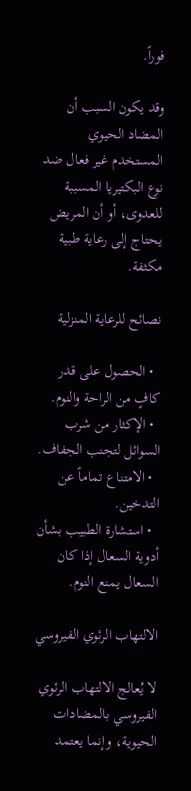فوراً.

وقد يكون السبب أن المضاد الحيوي المستخدم غير فعال ضد نوع البكتيريا المسببة للعدوى، أو أن المريض يحتاج إلى رعاية طبية مكثفة.

نصائح للرعاية المنزلية

  • الحصول على قدر كافٍ من الراحة والنوم.
  • الإكثار من شرب السوائل لتجنب الجفاف.
  • الامتناع تماماً عن التدخين.
  • استشارة الطبيب بشأن أدوية السعال إذا كان السعال يمنع النوم.

الالتهاب الرئوي الفيروسي

لا يُعالج الالتهاب الرئوي الفيروسي بالمضادات الحيوية، وإنما يعتمد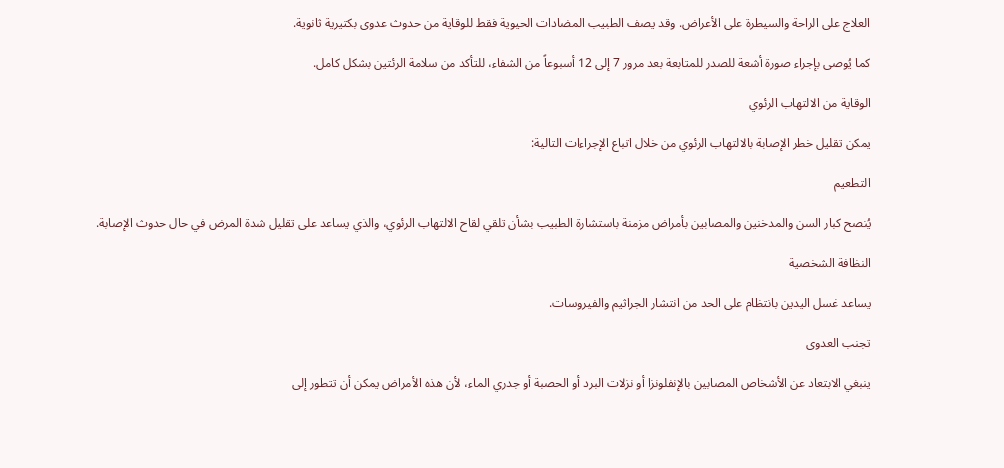العلاج على الراحة والسيطرة على الأعراض. وقد يصف الطبيب المضادات الحيوية فقط للوقاية من حدوث عدوى بكتيرية ثانوية.

كما يُوصى بإجراء صورة أشعة للصدر للمتابعة بعد مرور 7 إلى 12 أسبوعاً من الشفاء، للتأكد من سلامة الرئتين بشكل كامل.

الوقاية من الالتهاب الرئوي

يمكن تقليل خطر الإصابة بالالتهاب الرئوي من خلال اتباع الإجراءات التالية:

التطعيم

يُنصح كبار السن والمدخنين والمصابين بأمراض مزمنة باستشارة الطبيب بشأن تلقي لقاح الالتهاب الرئوي، والذي يساعد على تقليل شدة المرض في حال حدوث الإصابة.

النظافة الشخصية

يساعد غسل اليدين بانتظام على الحد من انتشار الجراثيم والفيروسات.

تجنب العدوى

ينبغي الابتعاد عن الأشخاص المصابين بالإنفلونزا أو نزلات البرد أو الحصبة أو جدري الماء، لأن هذه الأمراض يمكن أن تتطور إلى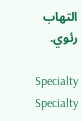التهاب رئوي.

Specialty
Specialty